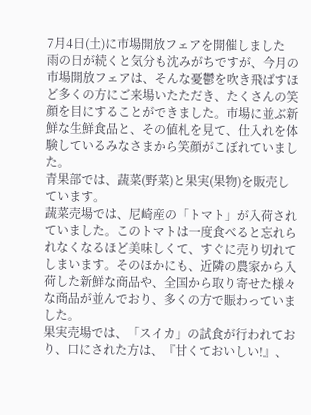7月4日(土)に市場開放フェアを開催しました
雨の日が続くと気分も沈みがちですが、今月の市場開放フェアは、そんな憂鬱を吹き飛ばすほど多くの方にご来場いたただき、たくさんの笑顔を目にすることができました。市場に並ぶ新鮮な生鮮食品と、その値札を見て、仕入れを体験しているみなさまから笑顔がこぼれていました。
青果部では、蔬菜(野菜)と果実(果物)を販売しています。
蔬菜売場では、尼崎産の「トマト」が入荷されていました。このトマトは一度食べると忘れられなくなるほど美味しくて、すぐに売り切れてしまいます。そのほかにも、近隣の農家から入荷した新鮮な商品や、全国から取り寄せた様々な商品が並んでおり、多くの方で賑わっていました。
果実売場では、「スイカ」の試食が行われており、口にされた方は、『甘くておいしい!』、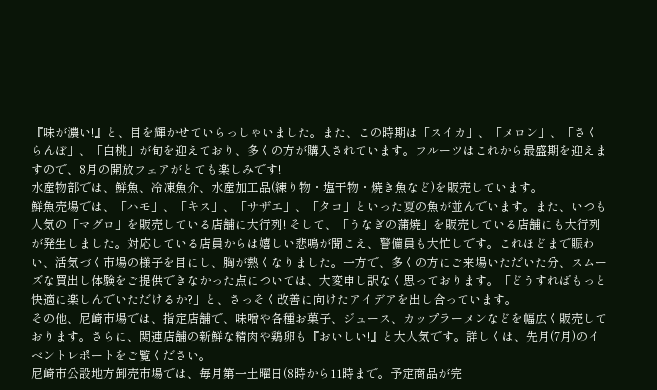『味が濃い!』と、目を輝かせていらっしゃいました。また、この時期は「スイカ」、「メロン」、「さくらんぼ」、「白桃」が旬を迎えており、多くの方が購入されています。フルーツはこれから最盛期を迎えますので、8月の開放フェアがとても楽しみです!
水産物部では、鮮魚、冷凍魚介、水産加工品(練り物・塩干物・焼き魚など)を販売しています。
鮮魚売場では、「ハモ」、「キス」、「サザエ」、「タコ」といった夏の魚が並んでいます。また、いつも人気の「マグロ」を販売している店舗に大行列! そして、「うなぎの蒲焼」を販売している店舗にも大行列が発生しました。対応している店員からは嬉しい悲鳴が聞こえ、警備員も大忙しです。これほどまで賑わい、活気づく市場の様子を目にし、胸が熱くなりました。一方で、多くの方にご来場いただいた分、スムーズな買出し体験をご提供できなかった点については、大変申し訳なく思っております。「どうすればもっと快適に楽しんでいただけるか?」と、さっそく改善に向けたアイデアを出し合っています。
その他、尼崎市場では、指定店舗で、味噌や各種お菓子、ジュース、カップラーメンなどを幅広く販売しております。さらに、関連店舗の新鮮な精肉や鶏卵も『おいしい!』と大人気です。詳しくは、先月(7月)のイベントレポートをご覧ください。
尼崎市公設地方卸売市場では、毎月第一土曜日(8時から11時まで。予定商品が完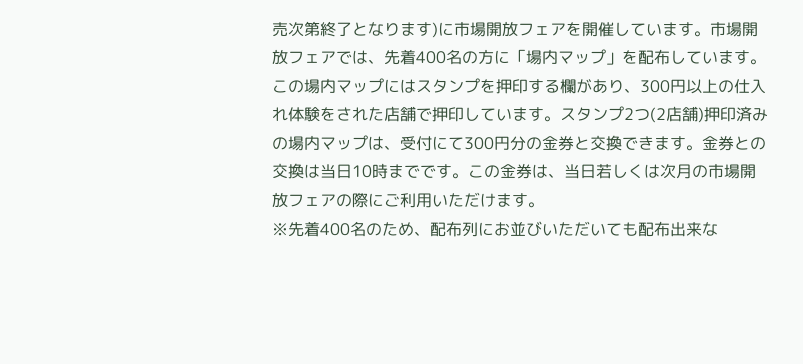売次第終了となります)に市場開放フェアを開催しています。市場開放フェアでは、先着400名の方に「場内マップ」を配布しています。この場内マップにはスタンプを押印する欄があり、300円以上の仕入れ体験をされた店舗で押印しています。スタンプ2つ(2店舗)押印済みの場内マップは、受付にて300円分の金券と交換できます。金券との交換は当日10時までです。この金券は、当日若しくは次月の市場開放フェアの際にご利用いただけます。
※先着400名のため、配布列にお並びいただいても配布出来な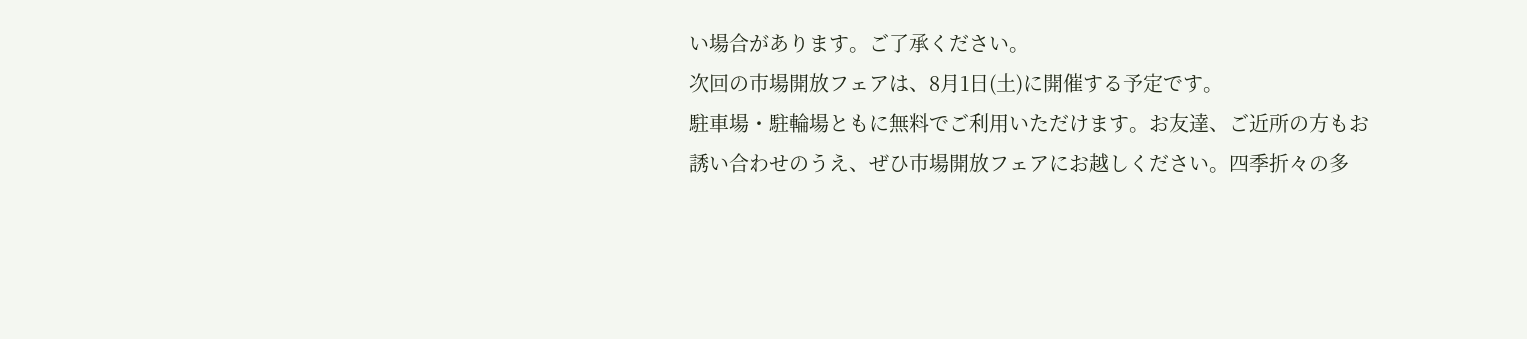い場合があります。ご了承ください。
次回の市場開放フェアは、8月1日(土)に開催する予定です。
駐車場・駐輪場ともに無料でご利用いただけます。お友達、ご近所の方もお誘い合わせのうえ、ぜひ市場開放フェアにお越しください。四季折々の多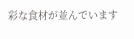彩な食材が並んでいます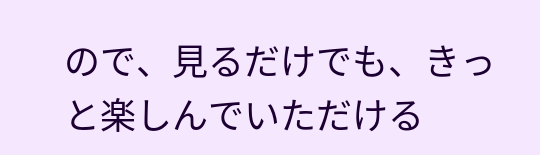ので、見るだけでも、きっと楽しんでいただける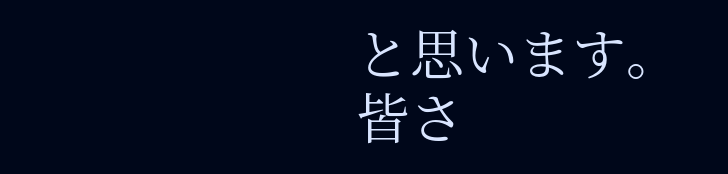と思います。皆さ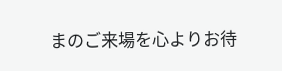まのご来場を心よりお待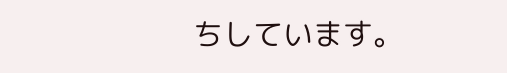ちしています。